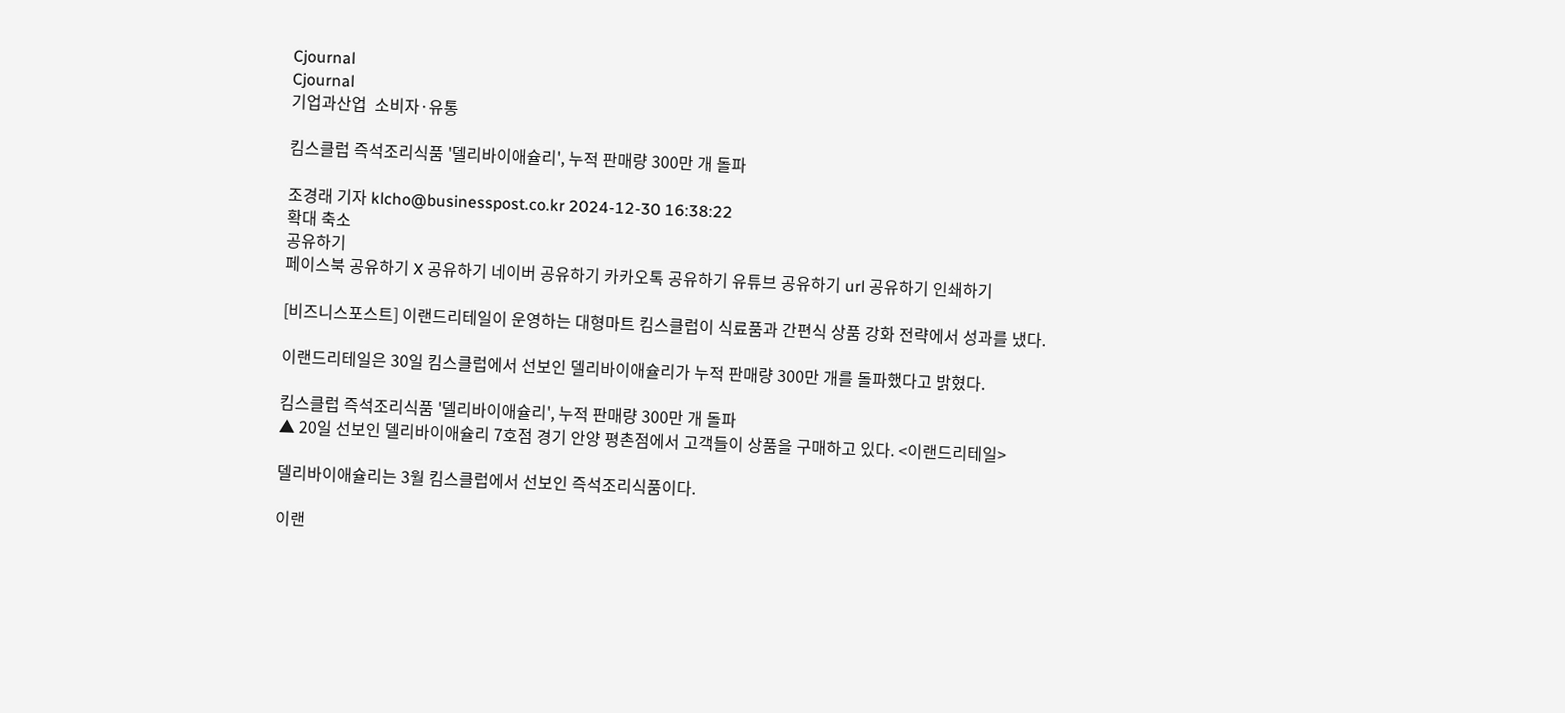Cjournal
Cjournal
기업과산업  소비자·유통

킴스클럽 즉석조리식품 '델리바이애슐리', 누적 판매량 300만 개 돌파

조경래 기자 klcho@businesspost.co.kr 2024-12-30 16:38:22
확대 축소
공유하기
페이스북 공유하기 X 공유하기 네이버 공유하기 카카오톡 공유하기 유튜브 공유하기 url 공유하기 인쇄하기

[비즈니스포스트] 이랜드리테일이 운영하는 대형마트 킴스클럽이 식료품과 간편식 상품 강화 전략에서 성과를 냈다.

이랜드리테일은 30일 킴스클럽에서 선보인 델리바이애슐리가 누적 판매량 300만 개를 돌파했다고 밝혔다.

킴스클럽 즉석조리식품 '델리바이애슐리', 누적 판매량 300만 개 돌파
▲ 20일 선보인 델리바이애슐리 7호점 경기 안양 평촌점에서 고객들이 상품을 구매하고 있다. <이랜드리테일>

델리바이애슐리는 3월 킴스클럽에서 선보인 즉석조리식품이다.

이랜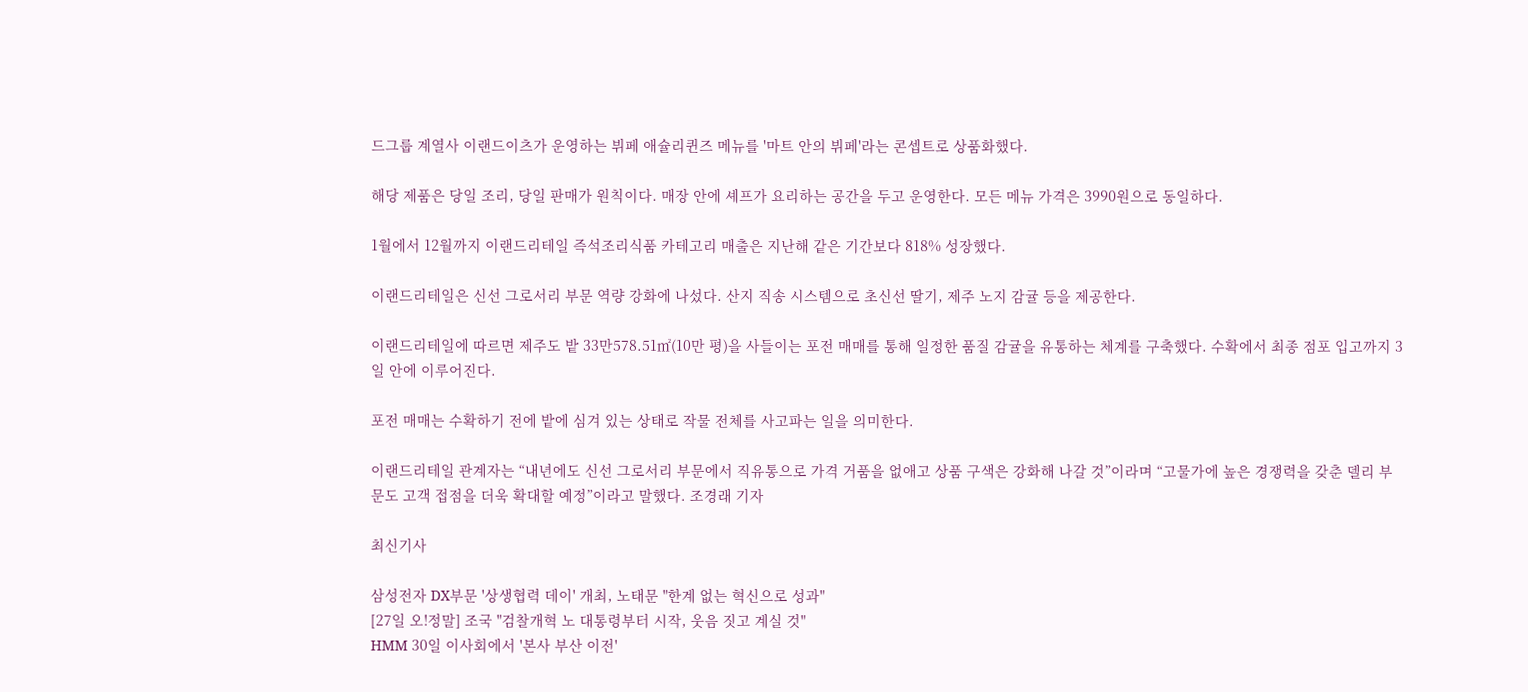드그룹 계열사 이랜드이츠가 운영하는 뷔페 애슐리퀸즈 메뉴를 '마트 안의 뷔페'라는 콘셉트로 상품화했다.

해당 제품은 당일 조리, 당일 판매가 원칙이다. 매장 안에 셰프가 요리하는 공간을 두고 운영한다. 모든 메뉴 가격은 3990원으로 동일하다.

1월에서 12월까지 이랜드리테일 즉석조리식품 카테고리 매출은 지난해 같은 기간보다 818% 성장했다.

이랜드리테일은 신선 그로서리 부문 역량 강화에 나섰다. 산지 직송 시스템으로 초신선 딸기, 제주 노지 감귤 등을 제공한다.

이랜드리테일에 따르면 제주도 밭 33만578.51㎡(10만 평)을 사들이는 포전 매매를 통해 일정한 품질 감귤을 유통하는 체계를 구축했다. 수확에서 최종 점포 입고까지 3일 안에 이루어진다.

포전 매매는 수확하기 전에 밭에 심겨 있는 상태로 작물 전체를 사고파는 일을 의미한다.

이랜드리테일 관계자는 “내년에도 신선 그로서리 부문에서 직유통으로 가격 거품을 없애고 상품 구색은 강화해 나갈 것”이라며 “고물가에 높은 경쟁력을 갖춘 델리 부문도 고객 접점을 더욱 확대할 예정”이라고 말했다. 조경래 기자

최신기사

삼성전자 DX부문 '상생협력 데이' 개최, 노태문 "한계 없는 혁신으로 성과"
[27일 오!정말] 조국 "검찰개혁 노 대통령부터 시작, 웃음 짓고 계실 것"
HMM 30일 이사회에서 '본사 부산 이전'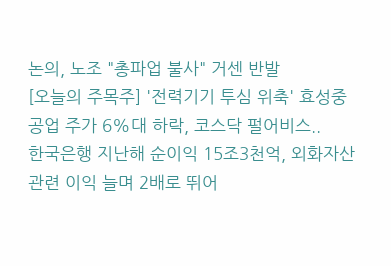논의, 노조 "총파업 불사" 거센 반발
[오늘의 주목주] '전력기기 투심 위축' 효성중공업 주가 6%대 하락, 코스닥 펄어비스..
한국은행 지난해 순이익 15조3천억, 외화자산 관련 이익 늘며 2배로 뛰어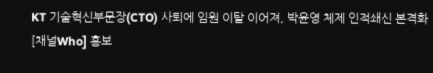KT 기술혁신부문장(CTO) 사퇴에 임원 이탈 이어져, 박윤영 체제 인적쇄신 본격화
[채널Who] 홍보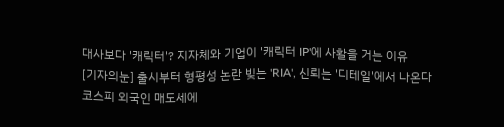대사보다 '캐릭터'? 지자체와 기업이 '캐릭터 IP'에 사활을 거는 이유
[기자의눈] 출시부터 형평성 논란 빚는 'RIA', 신뢰는 '디테일'에서 나온다
코스피 외국인 매도세에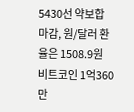5430선 약보합 마감, 원/달러 환율은 1508.9원
비트코인 1억360만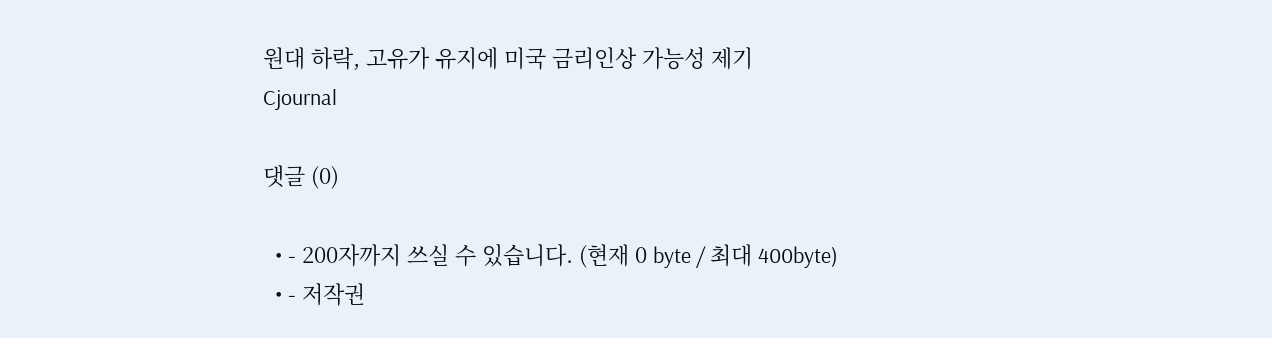원대 하락, 고유가 유지에 미국 금리인상 가능성 제기
Cjournal

댓글 (0)

  • - 200자까지 쓰실 수 있습니다. (현재 0 byte / 최대 400byte)
  • - 저작권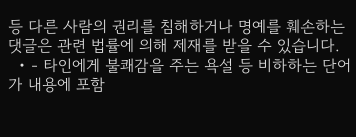등 다른 사람의 권리를 침해하거나 명예를 훼손하는 댓글은 관련 법률에 의해 제재를 받을 수 있습니다.
  • - 타인에게 불쾌감을 주는 욕설 등 비하하는 단어가 내용에 포함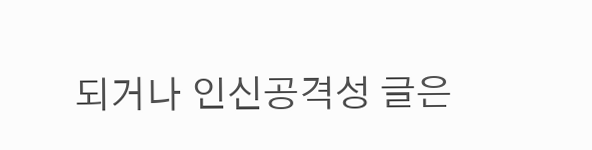되거나 인신공격성 글은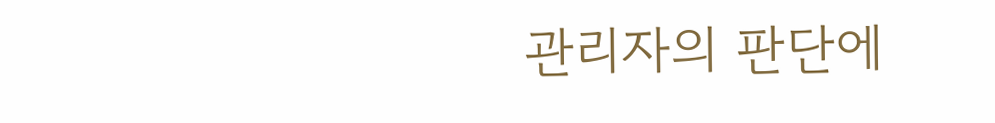관리자의 판단에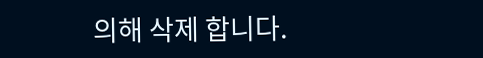의해 삭제 합니다.